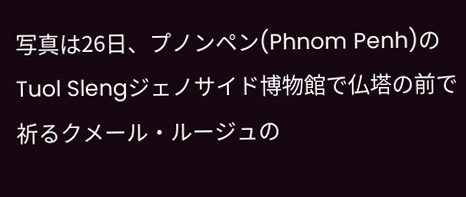写真は26日、プノンペン(Phnom Penh)のTuol Slengジェノサイド博物館で仏塔の前で祈るクメール・ルージュの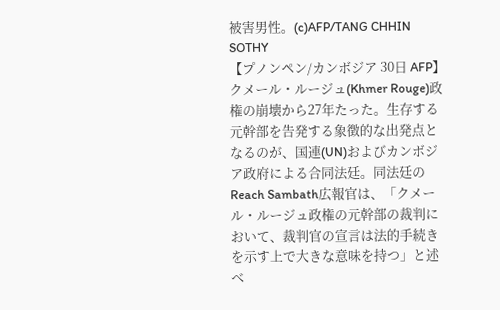被害男性。(c)AFP/TANG CHHIN SOTHY
【プノンペン/カンボジア 30日 AFP】クメール・ルージュ(Khmer Rouge)政権の崩壊から27年たった。生存する元幹部を告発する象徴的な出発点となるのが、国連(UN)およびカンボジア政府による合同法廷。同法廷のReach Sambath広報官は、「クメール・ルージュ政権の元幹部の裁判において、裁判官の宣言は法的手続きを示す上で大きな意味を持つ」と述べ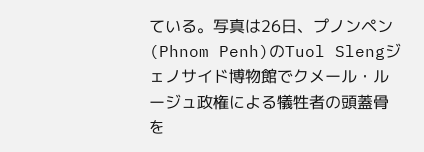ている。写真は26日、プノンペン(Phnom Penh)のTuol Slengジェノサイド博物館でクメール・ルージュ政権による犠牲者の頭蓋骨を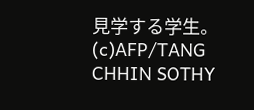見学する学生。(c)AFP/TANG CHHIN SOTHY